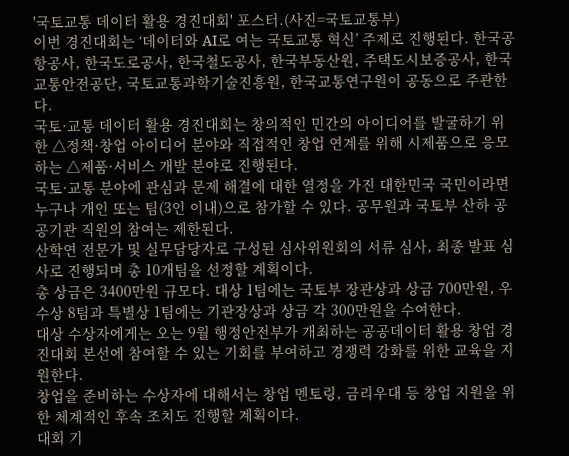'국토교통 데이터 활용 경진대회' 포스터.(사진=국토교통부)
이번 경진대회는 ‘데이터와 AI로 여는 국토교통 혁신’ 주제로 진행된다. 한국공항공사, 한국도로공사, 한국철도공사, 한국부동산원, 주택도시보증공사, 한국교통안전공단, 국토교통과학기술진흥원, 한국교통연구원이 공동으로 주관한다.
국토·교통 데이터 활용 경진대회는 창의적인 민간의 아이디어를 발굴하기 위한 △정책·창업 아이디어 분야와 직접적인 창업 연계를 위해 시제품으로 응모하는 △제품·서비스 개발 분야로 진행된다.
국토·교통 분야에 관심과 문제 해결에 대한 열정을 가진 대한민국 국민이라면 누구나 개인 또는 팀(3인 이내)으로 참가할 수 있다. 공무원과 국토부 산하 공공기관 직원의 참여는 제한된다.
산학연 전문가 및 실무담당자로 구성된 심사위원회의 서류 심사, 최종 발표 심사로 진행되며 총 10개팀을 선정할 계획이다.
총 상금은 3400만원 규모다. 대상 1팀에는 국토부 장관상과 상금 700만원, 우수상 8팀과 특별상 1팀에는 기관장상과 상금 각 300만원을 수여한다.
대상 수상자에게는 오는 9월 행정안전부가 개최하는 공공데이터 활용 창업 경진대회 본선에 참여할 수 있는 기회를 부여하고 경쟁력 강화를 위한 교육을 지원한다.
창업을 준비하는 수상자에 대해서는 창업 멘토링, 금리우대 등 창업 지원을 위한 체계적인 후속 조치도 진행할 계획이다.
대회 기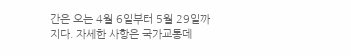간은 오는 4월 6일부터 5월 29일까지다. 자세한 사항은 국가교통데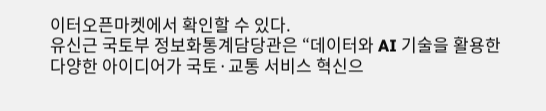이터오픈마켓에서 확인할 수 있다.
유신근 국토부 정보화통계담당관은 “데이터와 AI 기술을 활용한 다양한 아이디어가 국토·교통 서비스 혁신으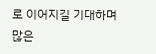로 이어지길 기대하며 많은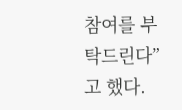참여를 부탁드린다”고 했다.